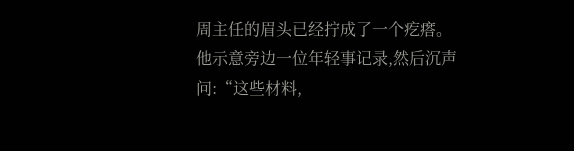周主任的眉头已经拧成了一个疙瘩。
他示意旁边一位年轻事记录,然后沉声问:“这些材料,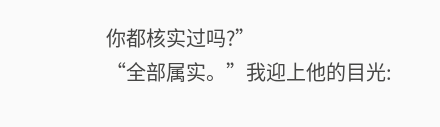你都核实过吗?”
“全部属实。”我迎上他的目光: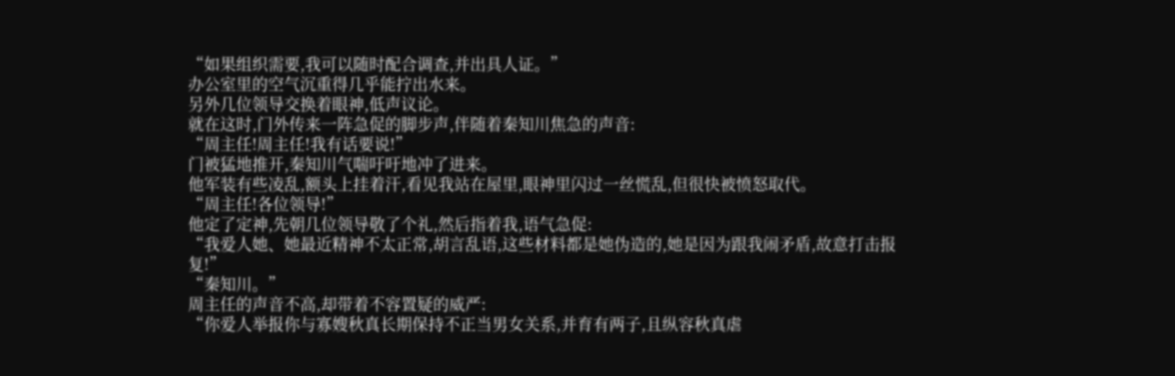“如果组织需要,我可以随时配合调查,并出具人证。”
办公室里的空气沉重得几乎能拧出水来。
另外几位领导交换着眼神,低声议论。
就在这时,门外传来一阵急促的脚步声,伴随着秦知川焦急的声音:
“周主任!周主任!我有话要说!”
门被猛地推开,秦知川气喘吁吁地冲了进来。
他军装有些凌乱,额头上挂着汗,看见我站在屋里,眼神里闪过一丝慌乱,但很快被愤怒取代。
“周主任!各位领导!”
他定了定神,先朝几位领导敬了个礼,然后指着我,语气急促:
“我爱人她、她最近精神不太正常,胡言乱语,这些材料都是她伪造的,她是因为跟我闹矛盾,故意打击报复!”
“秦知川。”
周主任的声音不高,却带着不容置疑的威严:
“你爱人举报你与寡嫂秋真长期保持不正当男女关系,并育有两子,且纵容秋真虐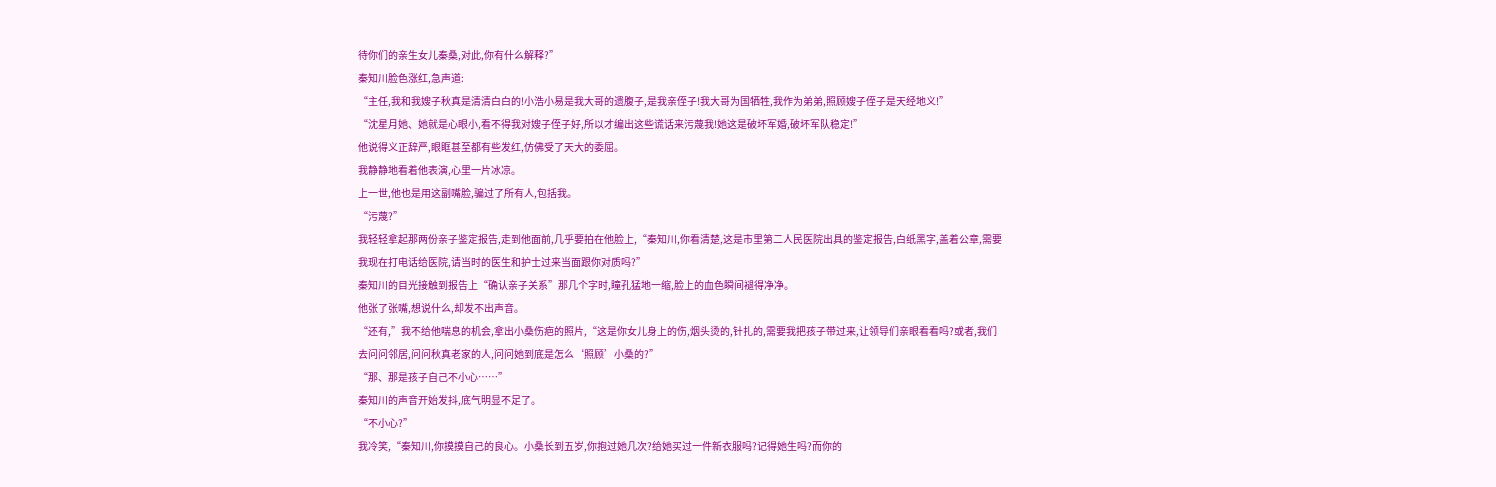待你们的亲生女儿秦桑,对此,你有什么解释?”
秦知川脸色涨红,急声道:
“主任,我和我嫂子秋真是清清白白的!小浩小易是我大哥的遗腹子,是我亲侄子!我大哥为国牺牲,我作为弟弟,照顾嫂子侄子是天经地义!”
“沈星月她、她就是心眼小,看不得我对嫂子侄子好,所以才编出这些谎话来污蔑我!她这是破坏军婚,破坏军队稳定!”
他说得义正辞严,眼眶甚至都有些发红,仿佛受了天大的委屈。
我静静地看着他表演,心里一片冰凉。
上一世,他也是用这副嘴脸,骗过了所有人,包括我。
“污蔑?”
我轻轻拿起那两份亲子鉴定报告,走到他面前,几乎要拍在他脸上,“秦知川,你看清楚,这是市里第二人民医院出具的鉴定报告,白纸黑字,盖着公章,需要我现在打电话给医院,请当时的医生和护士过来当面跟你对质吗?”
秦知川的目光接触到报告上“确认亲子关系”那几个字时,瞳孔猛地一缩,脸上的血色瞬间褪得净净。
他张了张嘴,想说什么,却发不出声音。
“还有,”我不给他喘息的机会,拿出小桑伤疤的照片,“这是你女儿身上的伤,烟头烫的,针扎的,需要我把孩子带过来,让领导们亲眼看看吗?或者,我们去问问邻居,问问秋真老家的人,问问她到底是怎么‘照顾’小桑的?”
“那、那是孩子自己不小心……”
秦知川的声音开始发抖,底气明显不足了。
“不小心?”
我冷笑,“秦知川,你摸摸自己的良心。小桑长到五岁,你抱过她几次?给她买过一件新衣服吗?记得她生吗?而你的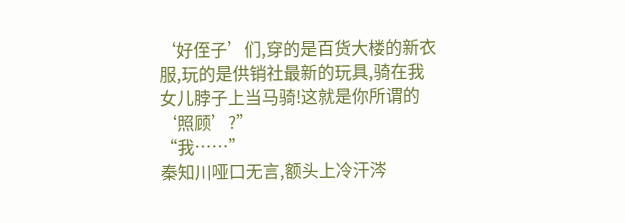‘好侄子’们,穿的是百货大楼的新衣服,玩的是供销社最新的玩具,骑在我女儿脖子上当马骑!这就是你所谓的‘照顾’?”
“我……”
秦知川哑口无言,额头上冷汗涔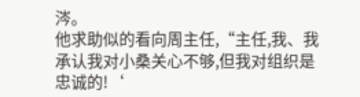涔。
他求助似的看向周主任,“主任,我、我承认我对小桑关心不够,但我对组织是忠诚的!‘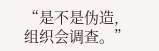“是不是伪造,组织会调查。”